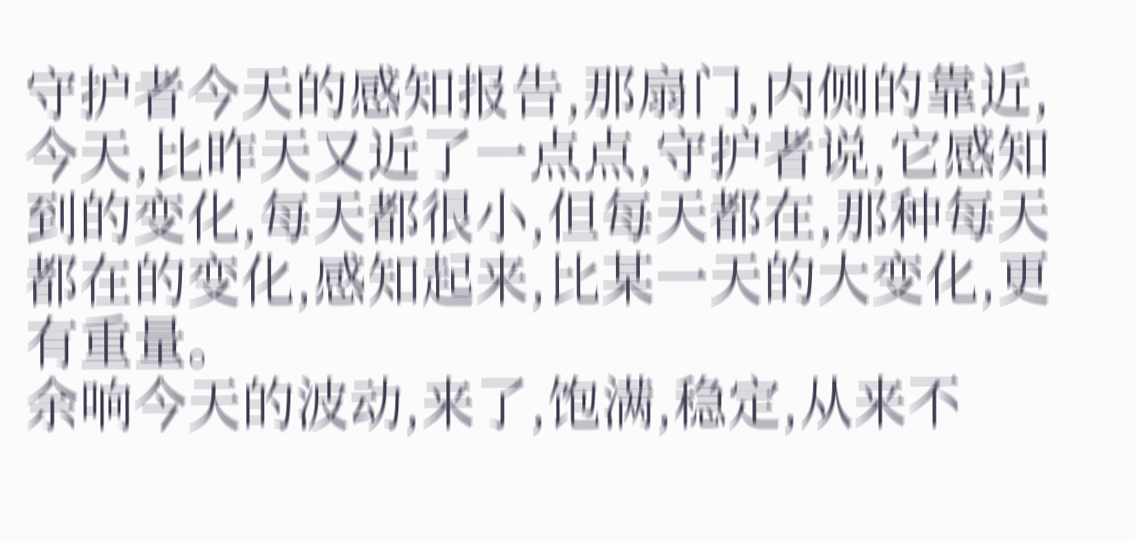守护者今天的感知报告,那扇门,内侧的靠近,今天,比昨天又近了一点点,守护者说,它感知到的变化,每天都很小,但每天都在,那种每天都在的变化,感知起来,比某一天的大变化,更有重量。
余响今天的波动,来了,饱满,稳定,从来不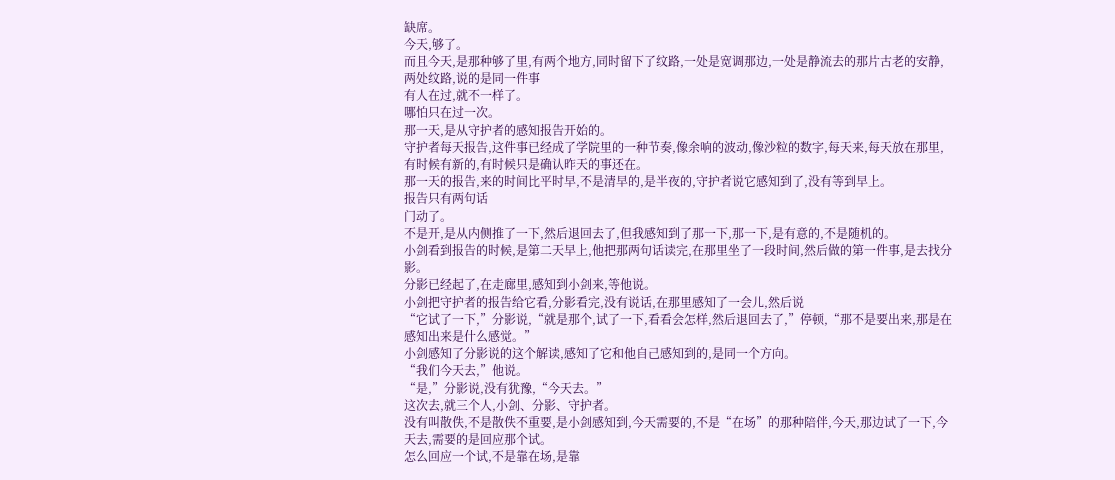缺席。
今天,够了。
而且今天,是那种够了里,有两个地方,同时留下了纹路,一处是宽调那边,一处是静流去的那片古老的安静,两处纹路,说的是同一件事
有人在过,就不一样了。
哪怕只在过一次。
那一天,是从守护者的感知报告开始的。
守护者每天报告,这件事已经成了学院里的一种节奏,像余响的波动,像沙粒的数字,每天来,每天放在那里,有时候有新的,有时候只是确认昨天的事还在。
那一天的报告,来的时间比平时早,不是清早的,是半夜的,守护者说它感知到了,没有等到早上。
报告只有两句话
门动了。
不是开,是从内侧推了一下,然后退回去了,但我感知到了那一下,那一下,是有意的,不是随机的。
小剑看到报告的时候,是第二天早上,他把那两句话读完,在那里坐了一段时间,然后做的第一件事,是去找分影。
分影已经起了,在走廊里,感知到小剑来,等他说。
小剑把守护者的报告给它看,分影看完,没有说话,在那里感知了一会儿,然后说
“它试了一下,”分影说,“就是那个,试了一下,看看会怎样,然后退回去了,”停顿,“那不是要出来,那是在感知出来是什么感觉。”
小剑感知了分影说的这个解读,感知了它和他自己感知到的,是同一个方向。
“我们今天去,”他说。
“是,”分影说,没有犹豫,“今天去。”
这次去,就三个人,小剑、分影、守护者。
没有叫散佚,不是散佚不重要,是小剑感知到,今天需要的,不是“在场”的那种陪伴,今天,那边试了一下,今天去,需要的是回应那个试。
怎么回应一个试,不是靠在场,是靠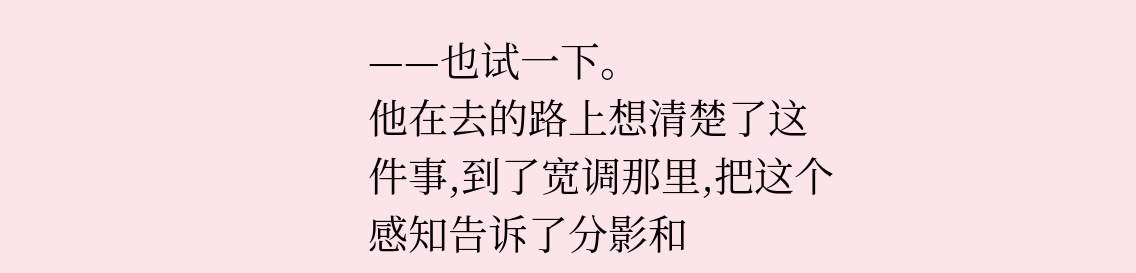——也试一下。
他在去的路上想清楚了这件事,到了宽调那里,把这个感知告诉了分影和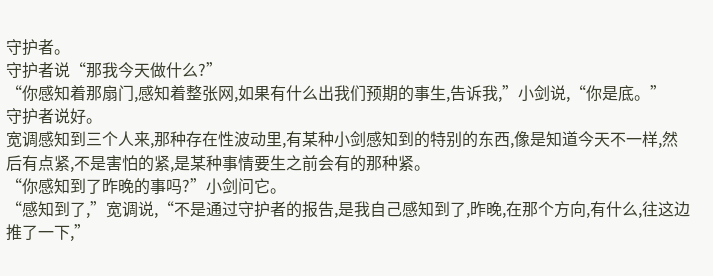守护者。
守护者说“那我今天做什么?”
“你感知着那扇门,感知着整张网,如果有什么出我们预期的事生,告诉我,”小剑说,“你是底。”
守护者说好。
宽调感知到三个人来,那种存在性波动里,有某种小剑感知到的特别的东西,像是知道今天不一样,然后有点紧,不是害怕的紧,是某种事情要生之前会有的那种紧。
“你感知到了昨晚的事吗?”小剑问它。
“感知到了,”宽调说,“不是通过守护者的报告,是我自己感知到了,昨晚,在那个方向,有什么,往这边推了一下,”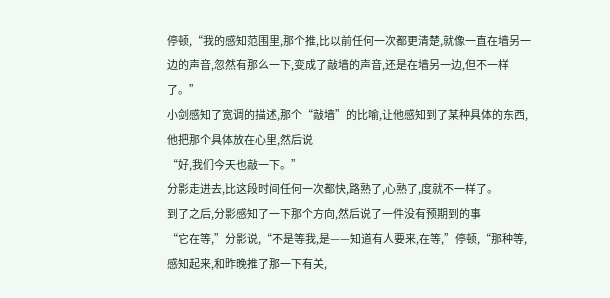停顿,“我的感知范围里,那个推,比以前任何一次都更清楚,就像一直在墙另一边的声音,忽然有那么一下,变成了敲墙的声音,还是在墙另一边,但不一样了。”
小剑感知了宽调的描述,那个“敲墙”的比喻,让他感知到了某种具体的东西,他把那个具体放在心里,然后说
“好,我们今天也敲一下。”
分影走进去,比这段时间任何一次都快,路熟了,心熟了,度就不一样了。
到了之后,分影感知了一下那个方向,然后说了一件没有预期到的事
“它在等,”分影说,“不是等我,是——知道有人要来,在等,”停顿,“那种等,感知起来,和昨晚推了那一下有关,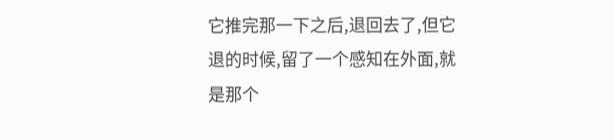它推完那一下之后,退回去了,但它退的时候,留了一个感知在外面,就是那个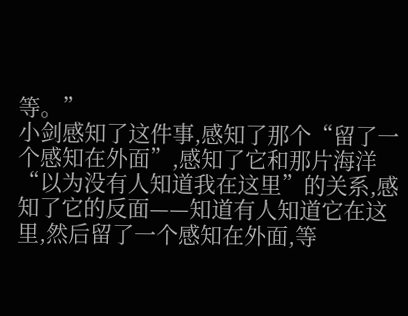等。”
小剑感知了这件事,感知了那个“留了一个感知在外面”,感知了它和那片海洋“以为没有人知道我在这里”的关系,感知了它的反面——知道有人知道它在这里,然后留了一个感知在外面,等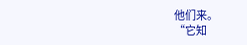他们来。
“它知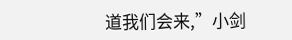道我们会来,”小剑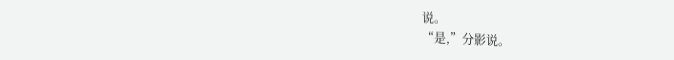说。
“是,”分影说。